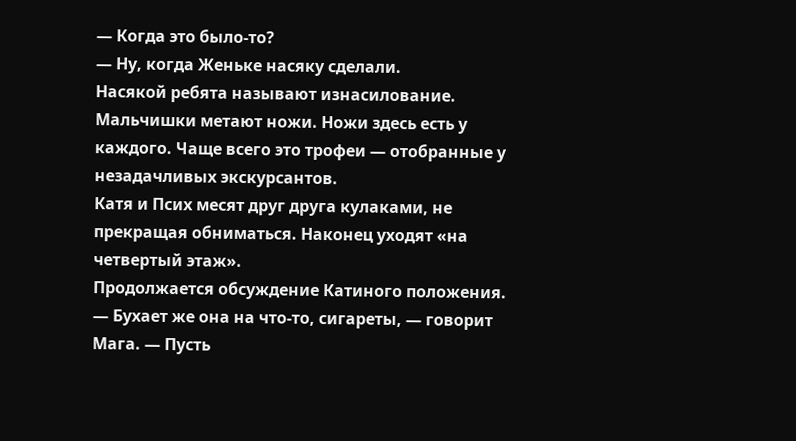— Когда это было-то?
— Ну, когда Женьке насяку сделали.
Насякой ребята называют изнасилование.
Мальчишки метают ножи. Ножи здесь есть у каждого. Чаще всего это трофеи — отобранные у незадачливых экскурсантов.
Катя и Псих месят друг друга кулаками, не прекращая обниматься. Наконец уходят «на четвертый этаж».
Продолжается обсуждение Катиного положения.
— Бухает же она на что-то, сигареты, — говорит Мага. — Пусть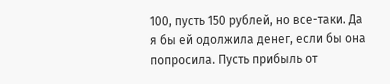100, пусть 150 рублей, но все-таки. Да я бы ей одолжила денег, если бы она попросила. Пусть прибыль от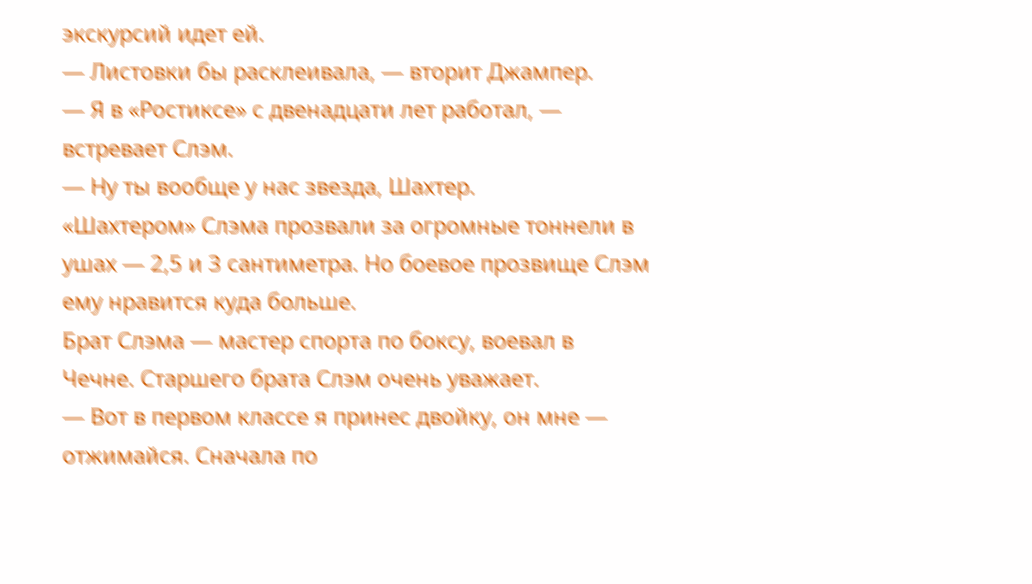экскурсий идет ей.
— Листовки бы расклеивала, — вторит Джампер.
— Я в «Ростиксе» с двенадцати лет работал, — встревает Слэм.
— Ну ты вообще у нас звезда, Шахтер.
«Шахтером» Слэма прозвали за огромные тоннели в ушах — 2,5 и 3 сантиметра. Но боевое прозвище Слэм ему нравится куда больше.
Брат Слэма — мастер спорта по боксу, воевал в Чечне. Старшего брата Слэм очень уважает.
— Вот в первом классе я принес двойку, он мне — отжимайся. Сначала по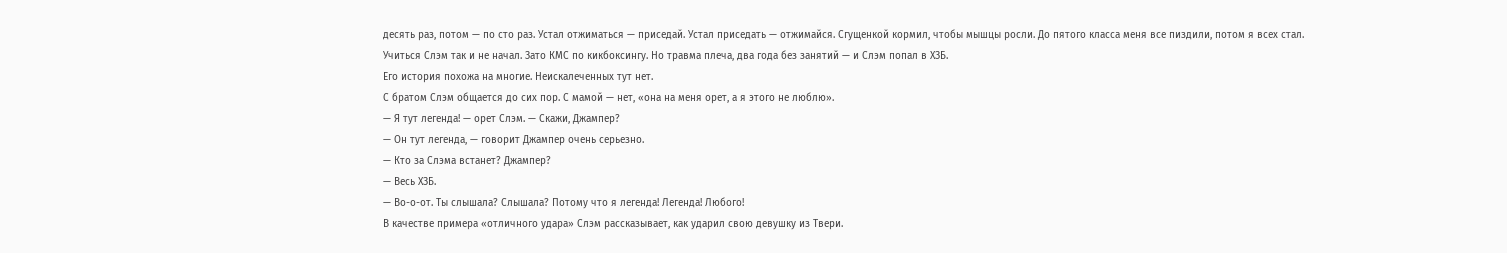десять раз, потом — по сто раз. Устал отжиматься — приседай. Устал приседать — отжимайся. Сгущенкой кормил, чтобы мышцы росли. До пятого класса меня все пиздили, потом я всех стал.
Учиться Слэм так и не начал. Зато КМС по кикбоксингу. Но травма плеча, два года без занятий — и Слэм попал в ХЗБ.
Его история похожа на многие. Неискалеченных тут нет.
С братом Слэм общается до сих пор. С мамой — нет, «она на меня орет, а я этого не люблю».
— Я тут легенда! — орет Слэм. — Скажи, Джампер?
— Он тут легенда, — говорит Джампер очень серьезно.
— Кто за Слэма встанет? Джампер?
— Весь ХЗБ.
— Во-о-от. Ты слышала? Слышала? Потому что я легенда! Легенда! Любого!
В качестве примера «отличного удара» Слэм рассказывает, как ударил свою девушку из Твери.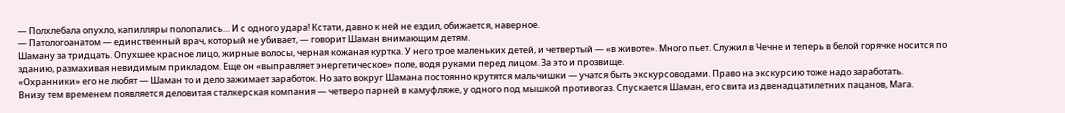— Полхлебала опухло, капилляры полопались… И с одного удара! Кстати, давно к ней не ездил, обижается, наверное.
— Патологоанатом — единственный врач, который не убивает, — говорит Шаман внимающим детям.
Шаману за тридцать. Опухшее красное лицо, жирные волосы, черная кожаная куртка. У него трое маленьких детей, и четвертый — «в животе». Много пьет. Служил в Чечне и теперь в белой горячке носится по зданию, размахивая невидимым прикладом. Еще он «выправляет энергетическое» поле, водя руками перед лицом. За это и прозвище.
«Охранники» его не любят — Шаман то и дело зажимает заработок. Но зато вокруг Шамана постоянно крутятся мальчишки — учатся быть экскурсоводами. Право на экскурсию тоже надо заработать.
Внизу тем временем появляется деловитая сталкерская компания — четверо парней в камуфляже, у одного под мышкой противогаз. Спускается Шаман, его свита из двенадцатилетних пацанов, Мага.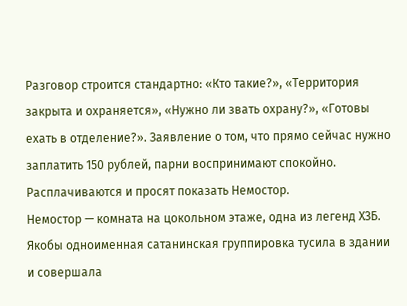Разговор строится стандартно: «Кто такие?», «Территория закрыта и охраняется», «Нужно ли звать охрану?», «Готовы ехать в отделение?». Заявление о том, что прямо сейчас нужно заплатить 150 рублей, парни воспринимают спокойно. Расплачиваются и просят показать Немостор.
Немостор — комната на цокольном этаже, одна из легенд ХЗБ. Якобы одноименная сатанинская группировка тусила в здании и совершала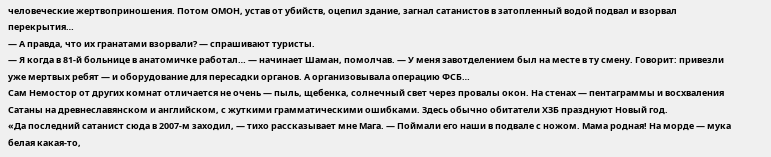человеческие жертвоприношения. Потом ОМОН, устав от убийств, оцепил здание, загнал сатанистов в затопленный водой подвал и взорвал перекрытия…
— А правда, что их гранатами взорвали? — спрашивают туристы.
— Я когда в 81-й больнице в анатомичке работал… — начинает Шаман, помолчав. — У меня завотделением был на месте в ту смену. Говорит: привезли уже мертвых ребят — и оборудование для пересадки органов. А организовывала операцию ФСБ…
Сам Немостор от других комнат отличается не очень — пыль, щебенка, солнечный свет через провалы окон. На стенах — пентаграммы и восхваления Сатаны на древнеславянском и английском, с жуткими грамматическими ошибками. Здесь обычно обитатели ХЗБ празднуют Новый год.
«Да последний сатанист сюда в 2007-м заходил, — тихо рассказывает мне Мага. — Поймали его наши в подвале с ножом. Мама родная! На морде — мука белая какая-то,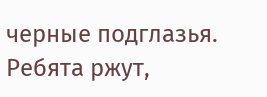черные подглазья. Ребята ржут,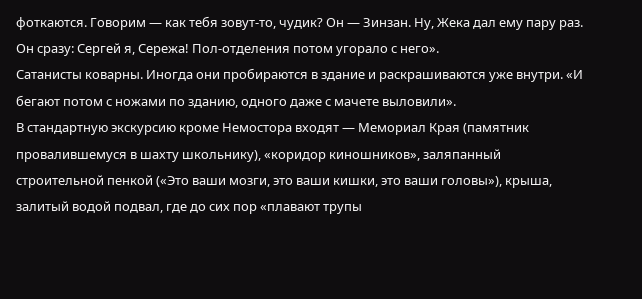фоткаются. Говорим — как тебя зовут-то, чудик? Он — Зинзан. Ну, Жека дал ему пару раз. Он сразу: Сергей я, Сережа! Пол-отделения потом угорало с него».
Сатанисты коварны. Иногда они пробираются в здание и раскрашиваются уже внутри. «И бегают потом с ножами по зданию, одного даже с мачете выловили».
В стандартную экскурсию кроме Немостора входят — Мемориал Края (памятник провалившемуся в шахту школьнику), «коридор киношников», заляпанный строительной пенкой («Это ваши мозги, это ваши кишки, это ваши головы»), крыша, залитый водой подвал, где до сих пор «плавают трупы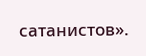сатанистов».